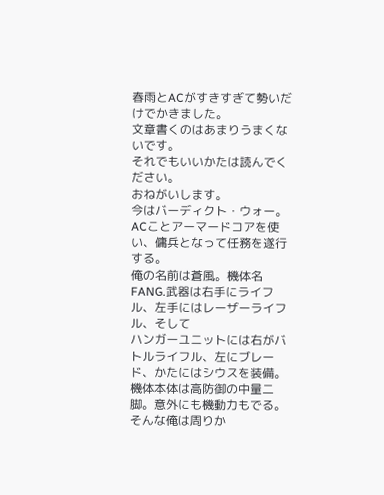春雨とACがすきすぎて勢いだけでかきました。
文章書くのはあまりうまくないです。
それでもいいかたは読んでください。
おねがいします。
今はバーディクト・ウォー。ACことアーマードコアを使い、傭兵となって任務を遂行する。
俺の名前は蒼風。機体名FANG.武器は右手にライフル、左手にはレーザーライフル、そして
ハンガーユニットには右がバトルライフル、左にブレード、かたにはシウスを装備。
機体本体は高防御の中量二脚。意外にも機動力もでる。
そんな俺は周りか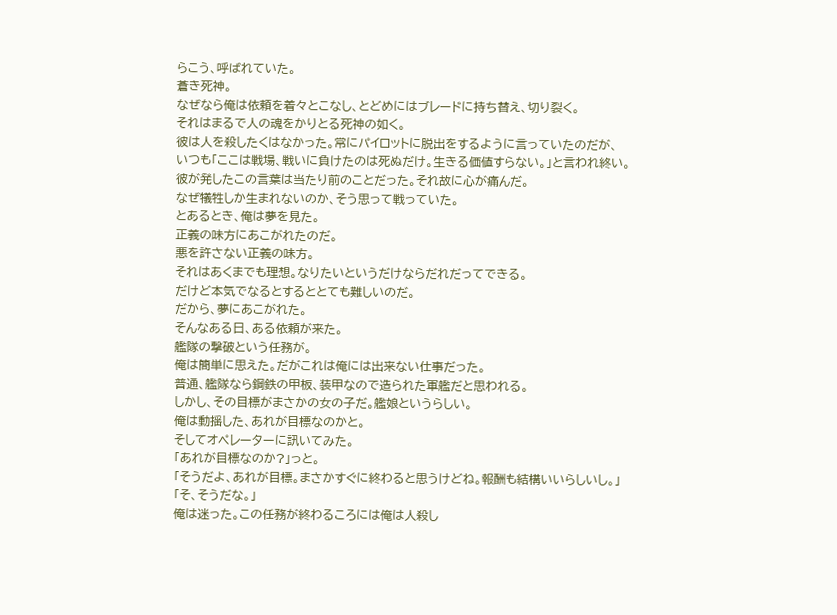らこう、呼ばれていた。
蒼き死神。
なぜなら俺は依頼を着々とこなし、とどめにはブレードに持ち替え、切り裂く。
それはまるで人の魂をかりとる死神の如く。
彼は人を殺したくはなかった。常にパイロットに脱出をするように言っていたのだが、
いつも「ここは戦場、戦いに負けたのは死ぬだけ。生きる価値すらない。」と言われ終い。
彼が発したこの言葉は当たり前のことだった。それ故に心が痛んだ。
なぜ犠牲しか生まれないのか、そう思って戦っていた。
とあるとき、俺は夢を見た。
正義の味方にあこがれたのだ。
悪を許さない正義の味方。
それはあくまでも理想。なりたいというだけならだれだってできる。
だけど本気でなるとするととても難しいのだ。
だから、夢にあこがれた。
そんなある日、ある依頼が来た。
艦隊の撃破という任務が。
俺は簡単に思えた。だがこれは俺には出来ない仕事だった。
普通、艦隊なら鋼鉄の甲板、装甲なので造られた軍艦だと思われる。
しかし、その目標がまさかの女の子だ。艦娘というらしい。
俺は動揺した、あれが目標なのかと。
そしてオペレーターに訊いてみた。
「あれが目標なのか?」っと。
「そうだよ、あれが目標。まさかすぐに終わると思うけどね。報酬も結構いいらしいし。」
「そ、そうだな。」
俺は迷った。この任務が終わるころには俺は人殺し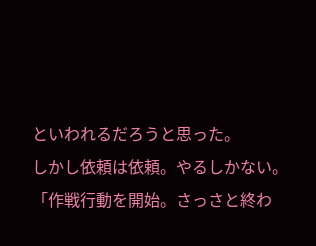といわれるだろうと思った。
しかし依頼は依頼。やるしかない。
「作戦行動を開始。さっさと終わ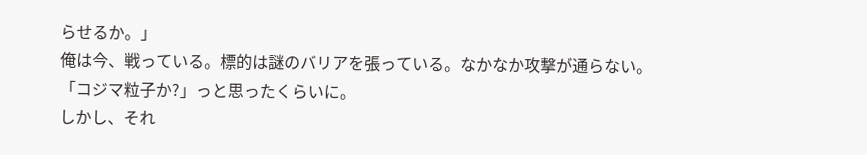らせるか。」
俺は今、戦っている。標的は謎のバリアを張っている。なかなか攻撃が通らない。
「コジマ粒子か?」っと思ったくらいに。
しかし、それ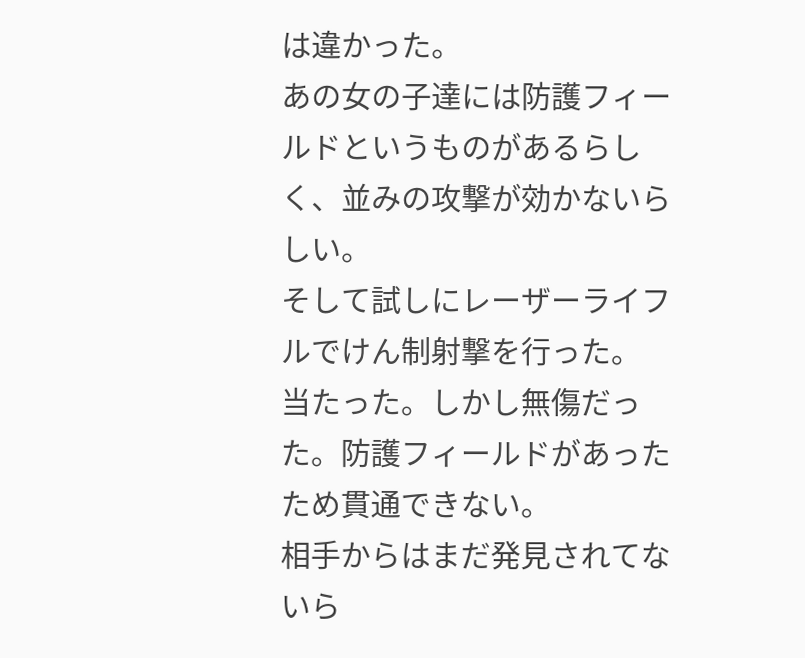は違かった。
あの女の子達には防護フィールドというものがあるらしく、並みの攻撃が効かないらしい。
そして試しにレーザーライフルでけん制射撃を行った。
当たった。しかし無傷だった。防護フィールドがあったため貫通できない。
相手からはまだ発見されてないら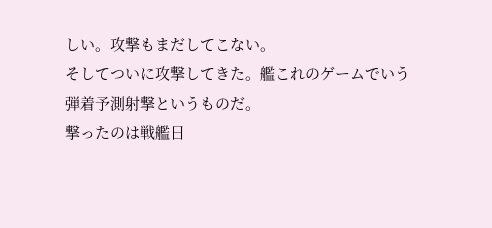しい。攻撃もまだしてこない。
そしてついに攻撃してきた。艦これのゲームでいう弾着予測射撃というものだ。
撃ったのは戦艦日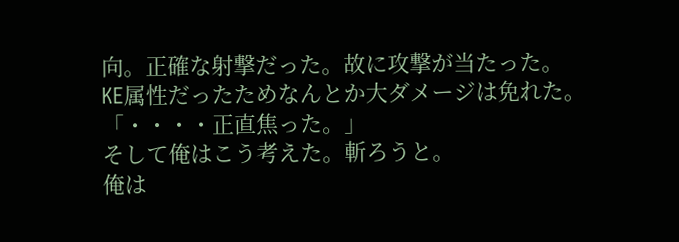向。正確な射撃だった。故に攻撃が当たった。
KE属性だったためなんとか大ダメージは免れた。
「・・・・正直焦った。」
そして俺はこう考えた。斬ろうと。
俺は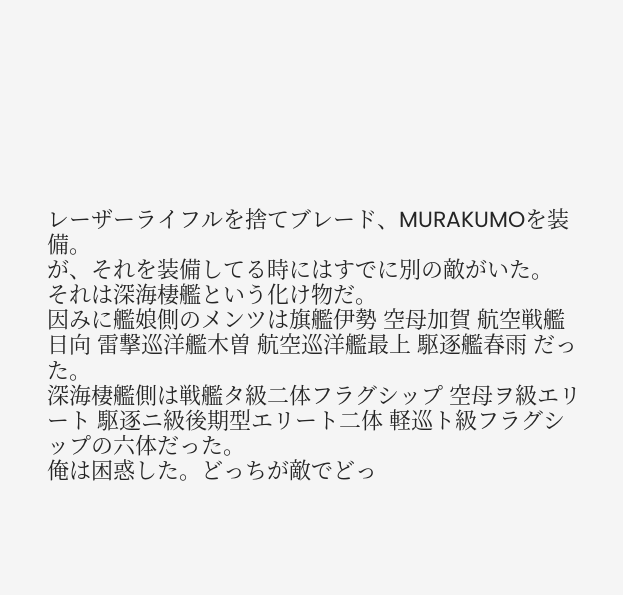レーザーライフルを捨てブレード、MURAKUMOを装備。
が、それを装備してる時にはすでに別の敵がいた。
それは深海棲艦という化け物だ。
因みに艦娘側のメンツは旗艦伊勢 空母加賀 航空戦艦日向 雷撃巡洋艦木曽 航空巡洋艦最上 駆逐艦春雨 だった。
深海棲艦側は戦艦タ級二体フラグシップ 空母ヲ級エリート 駆逐ニ級後期型エリート二体 軽巡ト級フラグシップの六体だった。
俺は困惑した。どっちが敵でどっ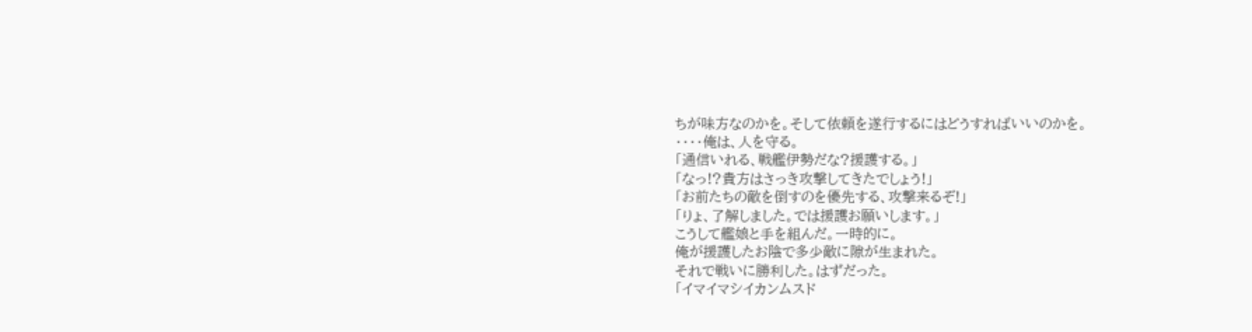ちが味方なのかを。そして依頼を遂行するにはどうすればいいのかを。
・・・・俺は、人を守る。
「通信いれる、戦艦伊勢だな?援護する。」
「なっ!?貴方はさっき攻撃してきたでしょう!」
「お前たちの敵を倒すのを優先する、攻撃来るぞ!」
「りょ、了解しました。では援護お願いします。」
こうして艦娘と手を組んだ。一時的に。
俺が援護したお陰で多少敵に隙が生まれた。
それで戦いに勝利した。はずだった。
「イマイマシイカンムスド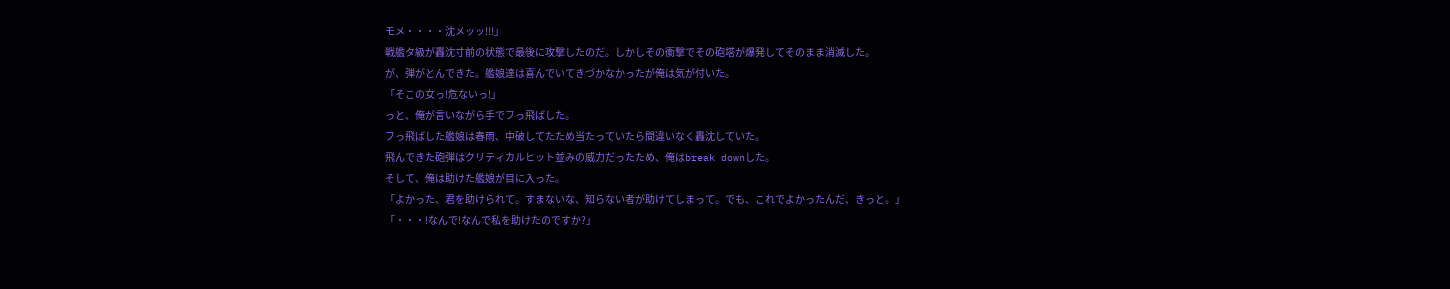モメ・・・・沈メッッ!!!」
戦艦タ級が轟沈寸前の状態で最後に攻撃したのだ。しかしその衝撃でその砲塔が爆発してそのまま消滅した。
が、弾がとんできた。艦娘達は喜んでいてきづかなかったが俺は気が付いた。
「そこの女っ!危ないっ!」
っと、俺が言いながら手でフっ飛ばした。
フっ飛ばした艦娘は春雨、中破してたため当たっていたら間違いなく轟沈していた。
飛んできた砲弾はクリティカルヒット並みの威力だったため、俺はbreak downした。
そして、俺は助けた艦娘が目に入った。
「よかった、君を助けられて。すまないな、知らない者が助けてしまって。でも、これでよかったんだ、きっと。」
「・・・!なんで!なんで私を助けたのですか?」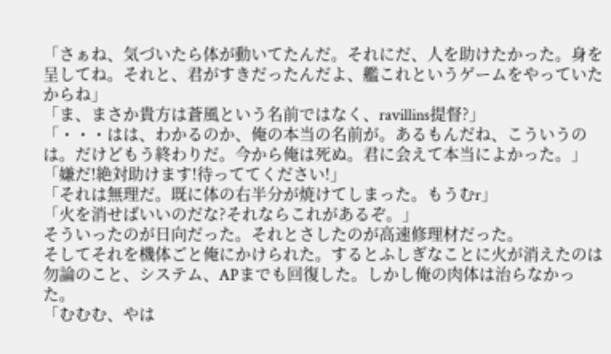「さぁね、気づいたら体が動いてたんだ。それにだ、人を助けたかった。身を呈してね。それと、君がすきだったんだよ、艦これというゲームをやっていたからね」
「ま、まさか貴方は蒼風という名前ではなく、ravillins提督?」
「・・・はは、わかるのか、俺の本当の名前が。あるもんだね、こういうのは。だけどもう終わりだ。今から俺は死ぬ。君に会えて本当によかった。」
「嫌だ!絶対助けます!待っててください!」
「それは無理だ。既に体の右半分が焼けてしまった。もうむr」
「火を消せばいいのだな?それならこれがあるぞ。」
そういったのが日向だった。それとさしたのが高速修理材だった。
そしてそれを機体ごと俺にかけられた。するとふしぎなことに火が消えたのは勿論のこと、システム、APまでも回復した。しかし俺の肉体は治らなかった。
「むむむ、やは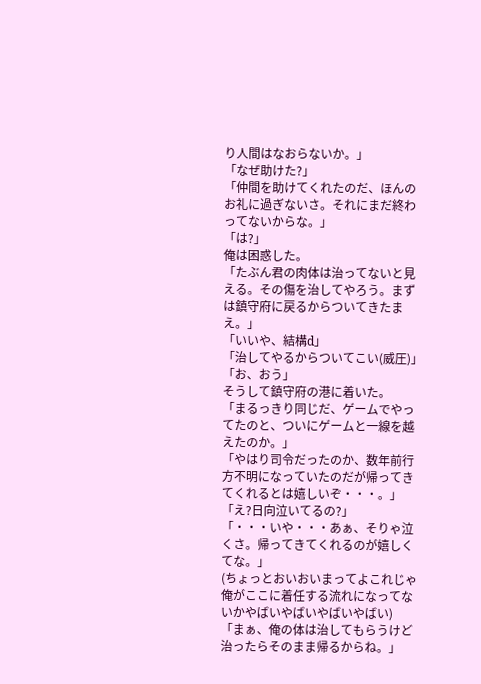り人間はなおらないか。」
「なぜ助けた?」
「仲間を助けてくれたのだ、ほんのお礼に過ぎないさ。それにまだ終わってないからな。」
「は?」
俺は困惑した。
「たぶん君の肉体は治ってないと見える。その傷を治してやろう。まずは鎮守府に戻るからついてきたまえ。」
「いいや、結構d」
「治してやるからついてこい(威圧)」
「お、おう」
そうして鎮守府の港に着いた。
「まるっきり同じだ、ゲームでやってたのと、ついにゲームと一線を越えたのか。」
「やはり司令だったのか、数年前行方不明になっていたのだが帰ってきてくれるとは嬉しいぞ・・・。」
「え?日向泣いてるの?」
「・・・いや・・・あぁ、そりゃ泣くさ。帰ってきてくれるのが嬉しくてな。」
(ちょっとおいおいまってよこれじゃ俺がここに着任する流れになってないかやばいやばいやばいやばい)
「まぁ、俺の体は治してもらうけど治ったらそのまま帰るからね。」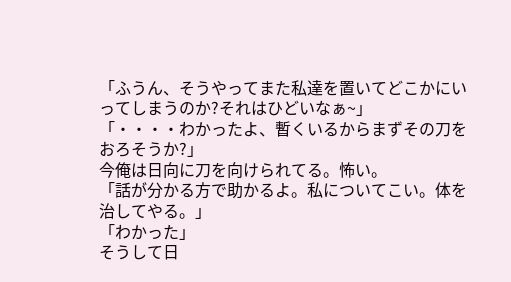「ふうん、そうやってまた私達を置いてどこかにいってしまうのか?それはひどいなぁ~」
「・・・・わかったよ、暫くいるからまずその刀をおろそうか?」
今俺は日向に刀を向けられてる。怖い。
「話が分かる方で助かるよ。私についてこい。体を治してやる。」
「わかった」
そうして日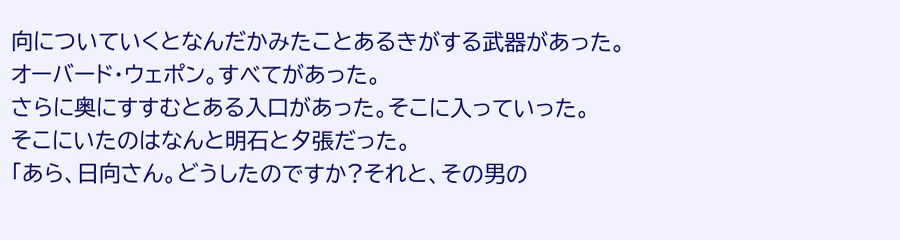向についていくとなんだかみたことあるきがする武器があった。
オーバード・ウェポン。すべてがあった。
さらに奥にすすむとある入口があった。そこに入っていった。
そこにいたのはなんと明石と夕張だった。
「あら、日向さん。どうしたのですか?それと、その男の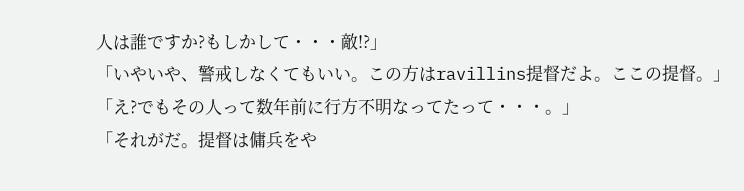人は誰ですか?もしかして・・・敵!?」
「いやいや、警戒しなくてもいい。この方はravillins提督だよ。ここの提督。」
「え?でもその人って数年前に行方不明なってたって・・・。」
「それがだ。提督は傭兵をや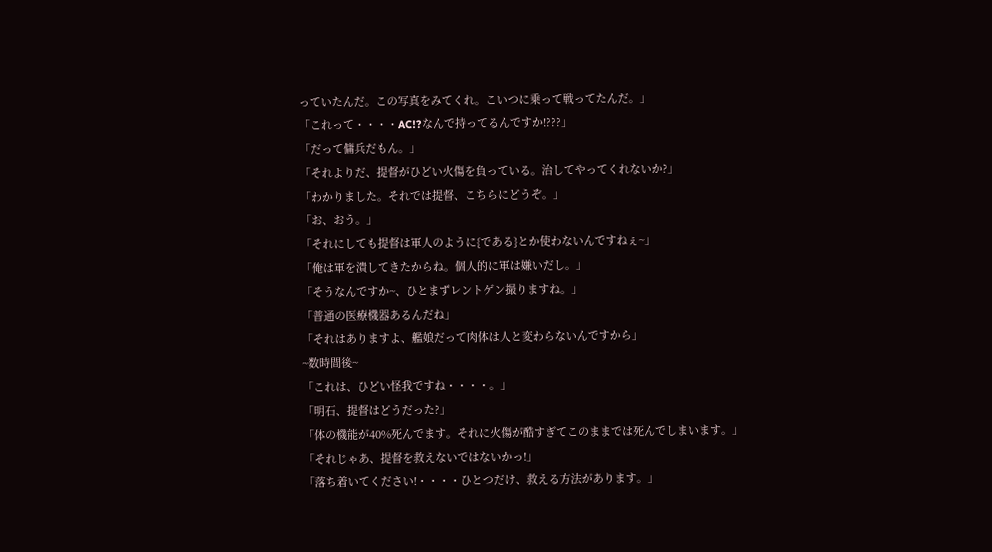っていたんだ。この写真をみてくれ。こいつに乗って戦ってたんだ。」
「これって・・・・AC!?なんで持ってるんですか!???」
「だって傭兵だもん。」
「それよりだ、提督がひどい火傷を負っている。治してやってくれないか?」
「わかりました。それでは提督、こちらにどうぞ。」
「お、おう。」
「それにしても提督は軍人のように{である}とか使わないんですねぇ~」
「俺は軍を潰してきたからね。個人的に軍は嫌いだし。」
「そうなんですか~、ひとまずレントゲン撮りますね。」
「普通の医療機器あるんだね」
「それはありますよ、艦娘だって肉体は人と変わらないんですから」
~数時間後~
「これは、ひどい怪我ですね・・・・。」
「明石、提督はどうだった?」
「体の機能が40%死んでます。それに火傷が酷すぎてこのままでは死んでしまいます。」
「それじゃあ、提督を救えないではないかっ!」
「落ち着いてください!・・・・ひとつだけ、救える方法があります。」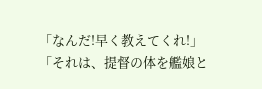「なんだ!早く教えてくれ!」
「それは、提督の体を艦娘と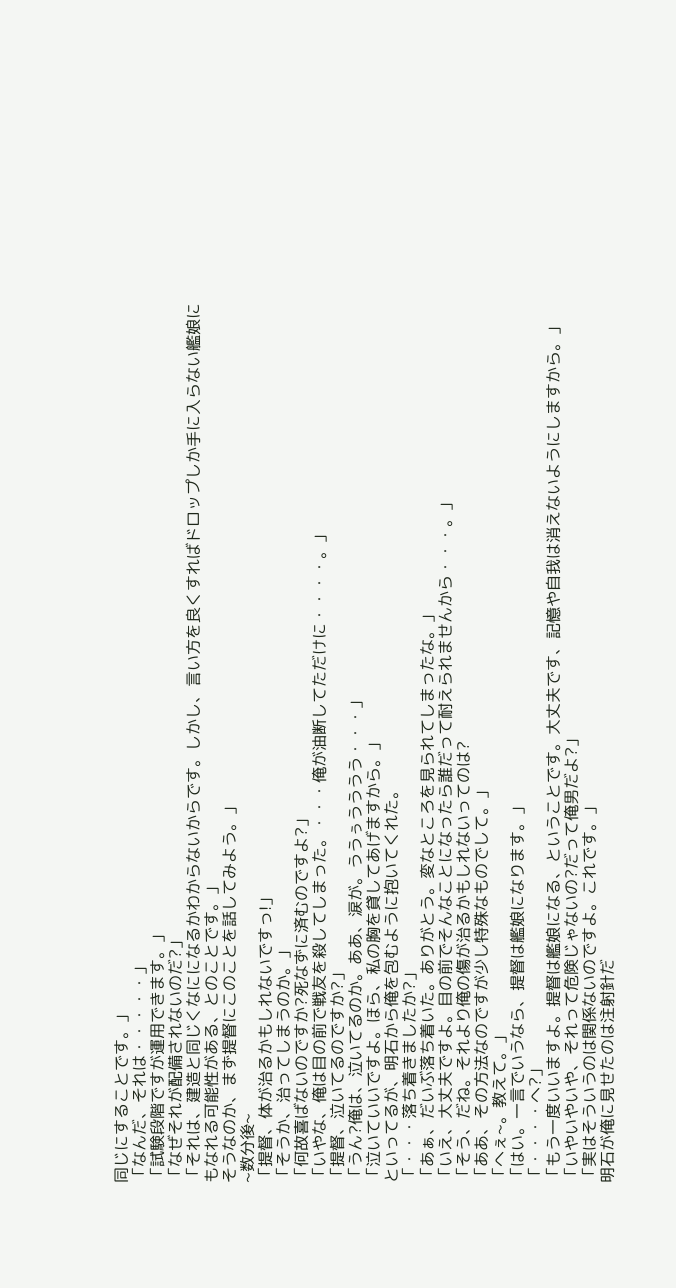同じにすることです。」
「なんだ、それは・・・・・」
「試験段階ですが運用できます。」
「なぜそれが配備されないのだ?」
「それは、建造と同じくなにになるかわからないからです。しかし、言い方を良くすればドロップしか手に入らない艦娘にもなれる可能性がある、とのことです。」
そうなのか、まず提督にこのことを話してみよう。」
~数分後~
「提督、体が治るかもしれないですっ!」
「そうか、治ってしまうのか。」
「何故喜ばないのですか?死なずに済むのですよ?」
「いやな、俺は目の前で戦友を殺してしまった。・・・俺が油断してただけに・・・・。」
「提督、泣いてるのですか?」
「うん?俺は、泣いてるのか。ああ、涙が。ううぅうううう・・・」
「泣いていいですよ。ほら、私の胸を貸してあげますから。」
といってるが、明石から俺を包むように抱いてくれた。
「・・・落ち着きましたか?」
「あぁ、だいぶ落ち着いた。ありがとう。変なところを見られてしまったな。」
「いえ、大丈夫ですよ。目の前でそんなことになったら誰だって耐えられませんから・・・。」
「そう、だね。それより俺の傷が治るかもしれないってのは?
「ああ、その方法なのですが少し特殊なものでして。」
「へぇ~。教えて。」
「はい。一言でいうなら、提督は艦娘になります。」
「・・・・へ?」
「もう一度いいますよ。提督は艦娘になる、ということです。大丈夫です、記憶や自我は消えないようにしますから。」
「いやいやいや、それって危険じゃないの?だって俺男だよ?」
「実はそういうのは関係ないのですよ。これです。」
明石が俺に見せたのは注射針だ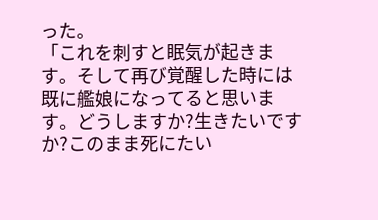った。
「これを刺すと眠気が起きます。そして再び覚醒した時には既に艦娘になってると思います。どうしますか?生きたいですか?このまま死にたい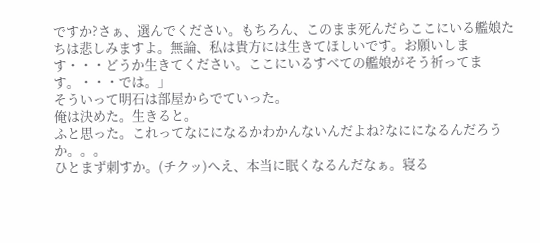ですか?さぁ、選んでください。もちろん、このまま死んだらここにいる艦娘たちは悲しみますよ。無論、私は貴方には生きてほしいです。お願いします・・・どうか生きてください。ここにいるすべての艦娘がそう祈ってます。・・・では。」
そういって明石は部屋からでていった。
俺は決めた。生きると。
ふと思った。これってなにになるかわかんないんだよね?なにになるんだろうか。。。
ひとまず刺すか。(チクッ)へえ、本当に眠くなるんだなぁ。寝る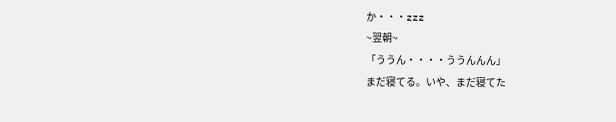か・・・zzz
~翌朝~
「ううん・・・・ううんんん」
まだ寝てる。いや、まだ寝てた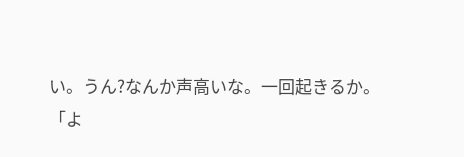い。うん?なんか声高いな。一回起きるか。
「よ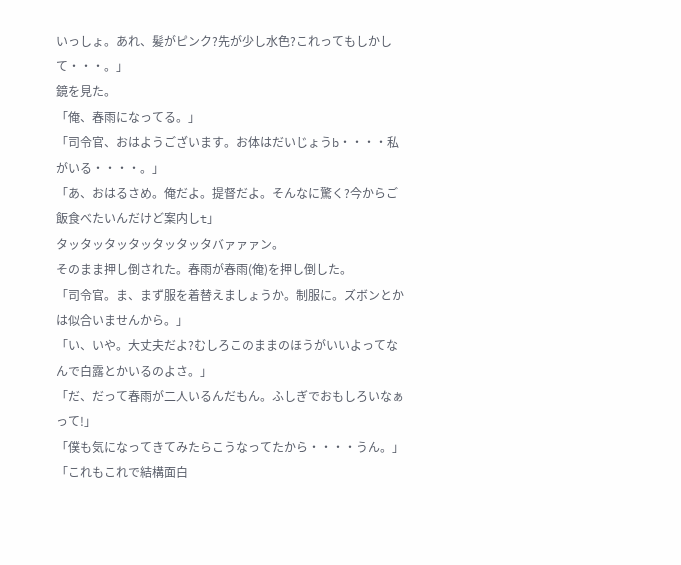いっしょ。あれ、髪がピンク?先が少し水色?これってもしかして・・・。」
鏡を見た。
「俺、春雨になってる。」
「司令官、おはようございます。お体はだいじょうb・・・・私がいる・・・・。」
「あ、おはるさめ。俺だよ。提督だよ。そんなに驚く?今からご飯食べたいんだけど案内しt」
タッタッタッタッタッタッタバァァァン。
そのまま押し倒された。春雨が春雨(俺)を押し倒した。
「司令官。ま、まず服を着替えましょうか。制服に。ズボンとかは似合いませんから。」
「い、いや。大丈夫だよ?むしろこのままのほうがいいよってなんで白露とかいるのよさ。」
「だ、だって春雨が二人いるんだもん。ふしぎでおもしろいなぁって!」
「僕も気になってきてみたらこうなってたから・・・・うん。」
「これもこれで結構面白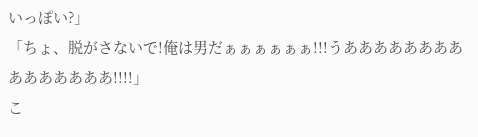いっぽい?」
「ちょ、脱がさないで!俺は男だぁぁぁぁぁぁ!!!うあああああああああああああああ!!!!」
こ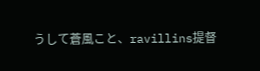うして蒼風こと、ravillins提督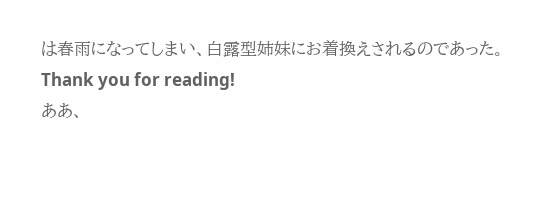は春雨になってしまい、白露型姉妹にお着換えされるのであった。
Thank you for reading!
ああ、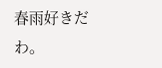春雨好きだわ。